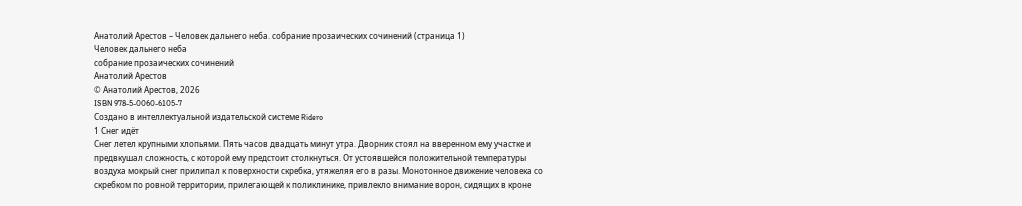Анатолий Арестов – Человек дальнего неба. собрание прозаических сочинений (страница 1)
Человек дальнего неба
собрание прозаических сочинений
Анатолий Арестов
© Анатолий Арестов, 2026
ISBN 978-5-0060-6105-7
Создано в интеллектуальной издательской системе Ridero
1 Снег идёт
Снег летел крупными хлопьями. Пять часов двадцать минут утра. Дворник стоял на вверенном ему участке и предвкушал сложность, с которой ему предстоит столкнуться. От устоявшейся положительной температуры воздуха мокрый снег прилипал к поверхности скребка, утяжеляя его в разы. Монотонное движение человека со скребком по ровной территории, прилегающей к поликлинике, привлекло внимание ворон, сидящих в кроне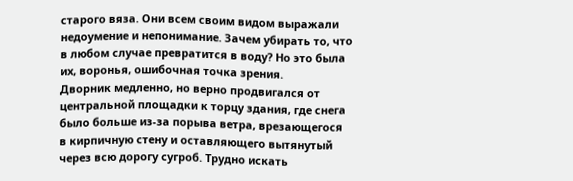старого вяза. Они всем своим видом выражали недоумение и непонимание. Зачем убирать то, что в любом случае превратится в воду? Но это была их, воронья, ошибочная точка зрения.
Дворник медленно, но верно продвигался от центральной площадки к торцу здания, где снега было больше из-за порыва ветра, врезающегося в кирпичную стену и оставляющего вытянутый через всю дорогу сугроб. Трудно искать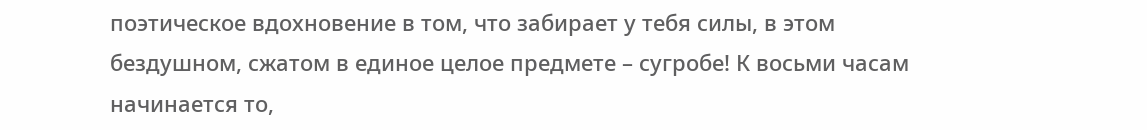поэтическое вдохновение в том, что забирает у тебя силы, в этом бездушном, сжатом в единое целое предмете – сугробе! К восьми часам начинается то,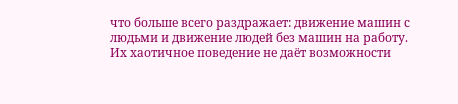что больше всего раздражает: движение машин с людьми и движение людей без машин на работу. Их хаотичное поведение не даёт возможности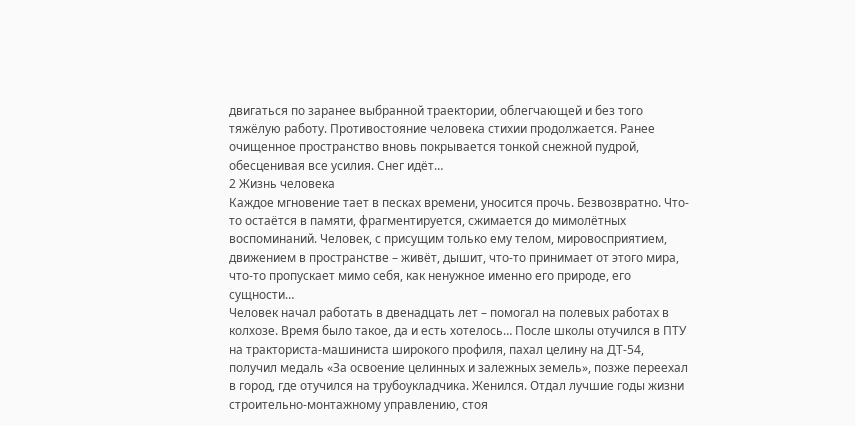двигаться по заранее выбранной траектории, облегчающей и без того тяжёлую работу. Противостояние человека стихии продолжается. Ранее очищенное пространство вновь покрывается тонкой снежной пудрой, обесценивая все усилия. Снег идёт…
2 Жизнь человека
Каждое мгновение тает в песках времени, уносится прочь. Безвозвратно. Что-то остаётся в памяти, фрагментируется, сжимается до мимолётных воспоминаний. Человек, с присущим только ему телом, мировосприятием, движением в пространстве – живёт, дышит, что-то принимает от этого мира, что-то пропускает мимо себя, как ненужное именно его природе, его сущности…
Человек начал работать в двенадцать лет – помогал на полевых работах в колхозе. Время было такое, да и есть хотелось… После школы отучился в ПТУ на тракториста-машиниста широкого профиля, пахал целину на ДТ-54, получил медаль «За освоение целинных и залежных земель», позже переехал в город, где отучился на трубоукладчика. Женился. Отдал лучшие годы жизни строительно-монтажному управлению, стоя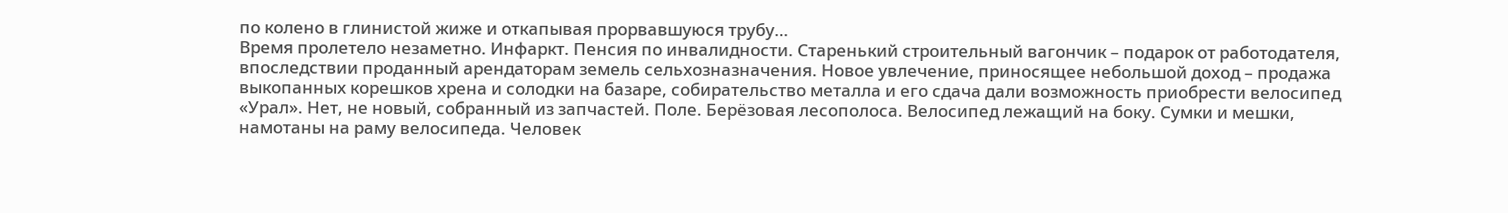по колено в глинистой жиже и откапывая прорвавшуюся трубу…
Время пролетело незаметно. Инфаркт. Пенсия по инвалидности. Старенький строительный вагончик – подарок от работодателя, впоследствии проданный арендаторам земель сельхозназначения. Новое увлечение, приносящее небольшой доход – продажа выкопанных корешков хрена и солодки на базаре, собирательство металла и его сдача дали возможность приобрести велосипед «Урал». Нет, не новый, собранный из запчастей. Поле. Берёзовая лесополоса. Велосипед лежащий на боку. Сумки и мешки, намотаны на раму велосипеда. Человек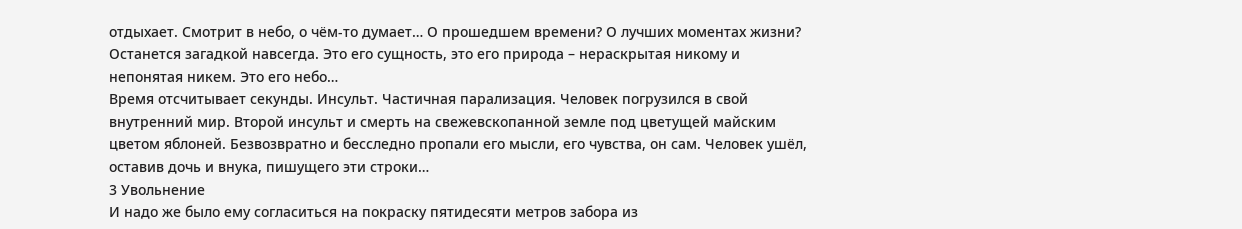отдыхает. Смотрит в небо, о чём-то думает… О прошедшем времени? О лучших моментах жизни? Останется загадкой навсегда. Это его сущность, это его природа – нераскрытая никому и непонятая никем. Это его небо…
Время отсчитывает секунды. Инсульт. Частичная парализация. Человек погрузился в свой внутренний мир. Второй инсульт и смерть на свежевскопанной земле под цветущей майским цветом яблоней. Безвозвратно и бесследно пропали его мысли, его чувства, он сам. Человек ушёл, оставив дочь и внука, пишущего эти строки…
3 Увольнение
И надо же было ему согласиться на покраску пятидесяти метров забора из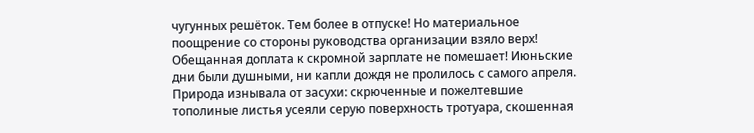чугунных решёток. Тем более в отпуске! Но материальное поощрение со стороны руководства организации взяло верх! Обещанная доплата к скромной зарплате не помешает! Июньские дни были душными, ни капли дождя не пролилось с самого апреля. Природа изнывала от засухи: скрюченные и пожелтевшие тополиные листья усеяли серую поверхность тротуара, скошенная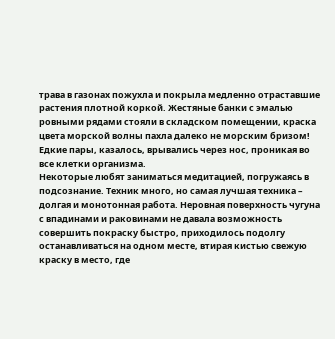трава в газонах пожухла и покрыла медленно отраставшие растения плотной коркой. Жестяные банки с эмалью ровными рядами стояли в складском помещении, краска цвета морской волны пахла далеко не морским бризом! Едкие пары, казалось, врывались через нос, проникая во все клетки организма.
Некоторые любят заниматься медитацией, погружаясь в подсознание. Техник много, но самая лучшая техника – долгая и монотонная работа. Неровная поверхность чугуна с впадинами и раковинами не давала возможность совершить покраску быстро, приходилось подолгу останавливаться на одном месте, втирая кистью свежую краску в место, где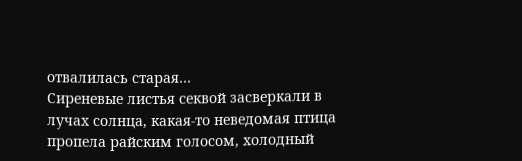отвалилась старая…
Сиреневые листья секвой засверкали в лучах солнца, какая-то неведомая птица пропела райским голосом, холодный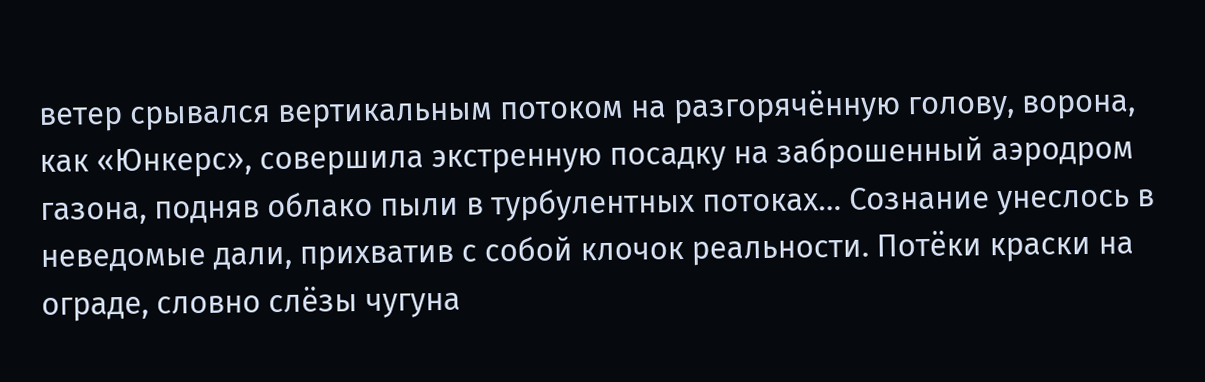ветер срывался вертикальным потоком на разгорячённую голову, ворона, как «Юнкерс», совершила экстренную посадку на заброшенный аэродром газона, подняв облако пыли в турбулентных потоках… Сознание унеслось в неведомые дали, прихватив с собой клочок реальности. Потёки краски на ограде, словно слёзы чугуна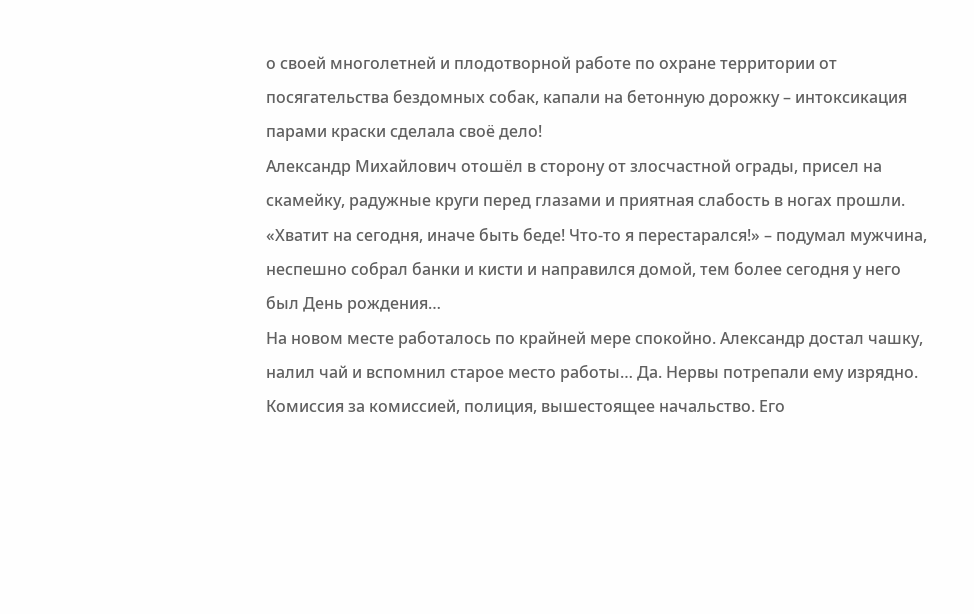о своей многолетней и плодотворной работе по охране территории от посягательства бездомных собак, капали на бетонную дорожку – интоксикация парами краски сделала своё дело!
Александр Михайлович отошёл в сторону от злосчастной ограды, присел на скамейку, радужные круги перед глазами и приятная слабость в ногах прошли. «Хватит на сегодня, иначе быть беде! Что-то я перестарался!» – подумал мужчина, неспешно собрал банки и кисти и направился домой, тем более сегодня у него был День рождения…
На новом месте работалось по крайней мере спокойно. Александр достал чашку, налил чай и вспомнил старое место работы… Да. Нервы потрепали ему изрядно. Комиссия за комиссией, полиция, вышестоящее начальство. Его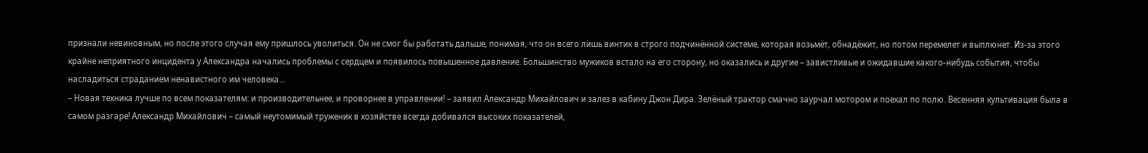признали невиновным, но после этого случая ему пришлось уволиться. Он не смог бы работать дальше, понимая, что он всего лишь винтик в строго подчинённой системе, которая возьмёт, обнадёжит, но потом перемелет и выплюнет. Из-за этого крайне неприятного инцидента у Александра начались проблемы с сердцем и появилось повышенное давление. Большинство мужиков встало на его сторону, но оказались и другие – завистливые и ожидавшие какого-нибудь события, чтобы насладиться страданием ненавистного им человека…
– Новая техника лучше по всем показателям: и производительнее, и проворнее в управлении! – заявил Александр Михайлович и залез в кабину Джон Дира. Зелёный трактор смачно заурчал мотором и поехал по полю. Весенняя культивация была в самом разгаре! Александр Михайлович – самый неутомимый труженик в хозяйстве всегда добивался высоких показателей,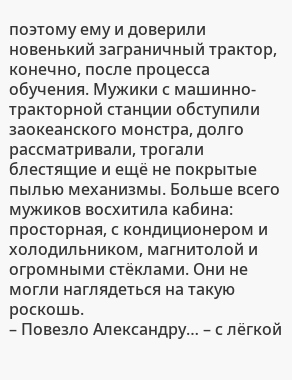поэтому ему и доверили новенький заграничный трактор, конечно, после процесса обучения. Мужики с машинно-тракторной станции обступили заокеанского монстра, долго рассматривали, трогали блестящие и ещё не покрытые пылью механизмы. Больше всего мужиков восхитила кабина: просторная, с кондиционером и холодильником, магнитолой и огромными стёклами. Они не могли наглядеться на такую роскошь.
– Повезло Александру… – с лёгкой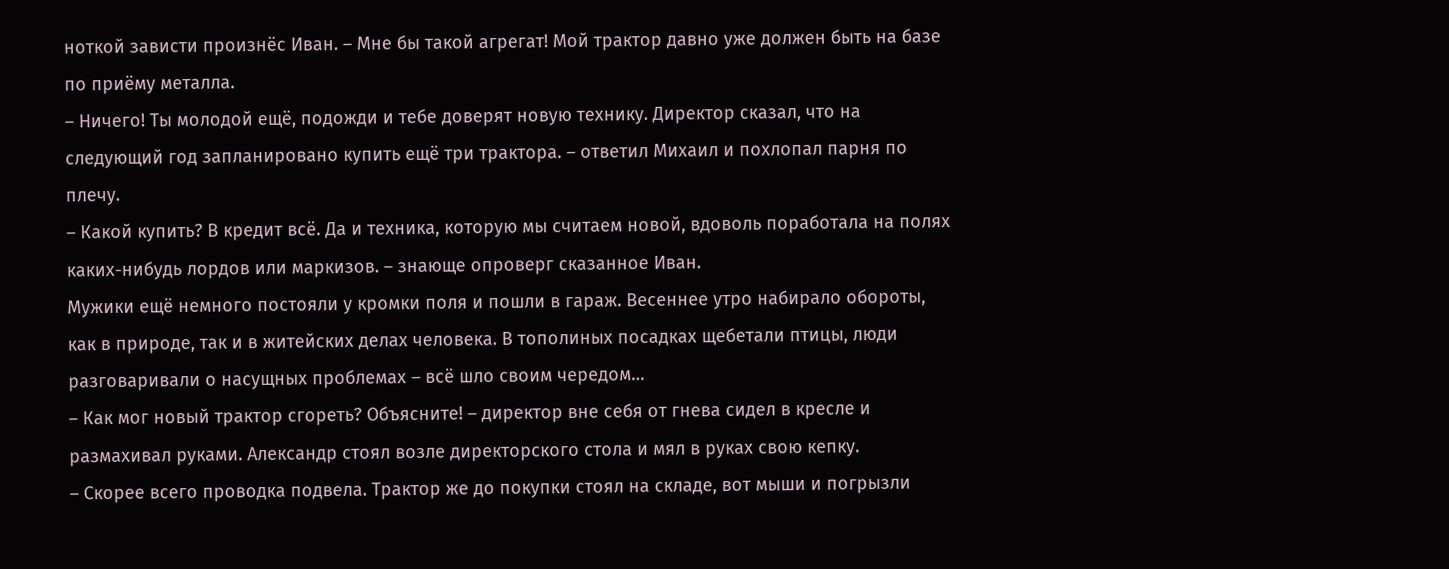ноткой зависти произнёс Иван. – Мне бы такой агрегат! Мой трактор давно уже должен быть на базе по приёму металла.
– Ничего! Ты молодой ещё, подожди и тебе доверят новую технику. Директор сказал, что на следующий год запланировано купить ещё три трактора. – ответил Михаил и похлопал парня по плечу.
– Какой купить? В кредит всё. Да и техника, которую мы считаем новой, вдоволь поработала на полях каких-нибудь лордов или маркизов. – знающе опроверг сказанное Иван.
Мужики ещё немного постояли у кромки поля и пошли в гараж. Весеннее утро набирало обороты, как в природе, так и в житейских делах человека. В тополиных посадках щебетали птицы, люди разговаривали о насущных проблемах – всё шло своим чередом…
– Как мог новый трактор сгореть? Объясните! – директор вне себя от гнева сидел в кресле и размахивал руками. Александр стоял возле директорского стола и мял в руках свою кепку.
– Скорее всего проводка подвела. Трактор же до покупки стоял на складе, вот мыши и погрызли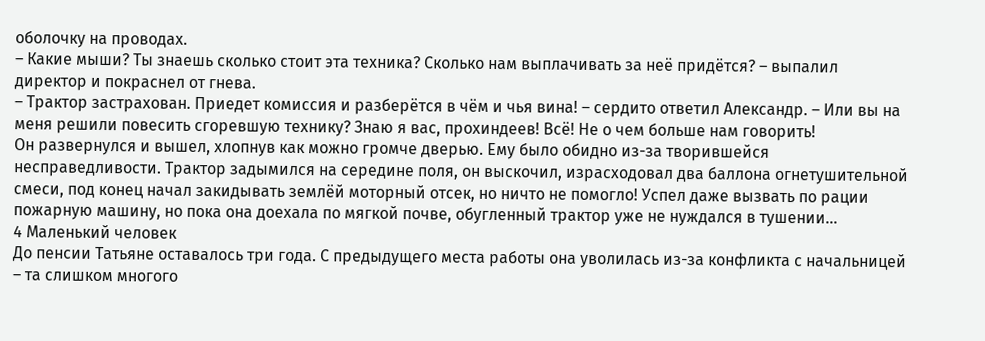оболочку на проводах.
– Какие мыши? Ты знаешь сколько стоит эта техника? Сколько нам выплачивать за неё придётся? – выпалил директор и покраснел от гнева.
– Трактор застрахован. Приедет комиссия и разберётся в чём и чья вина! – сердито ответил Александр. – Или вы на меня решили повесить сгоревшую технику? Знаю я вас, прохиндеев! Всё! Не о чем больше нам говорить!
Он развернулся и вышел, хлопнув как можно громче дверью. Ему было обидно из-за творившейся несправедливости. Трактор задымился на середине поля, он выскочил, израсходовал два баллона огнетушительной смеси, под конец начал закидывать землёй моторный отсек, но ничто не помогло! Успел даже вызвать по рации пожарную машину, но пока она доехала по мягкой почве, обугленный трактор уже не нуждался в тушении…
4 Маленький человек
До пенсии Татьяне оставалось три года. С предыдущего места работы она уволилась из-за конфликта с начальницей – та слишком многого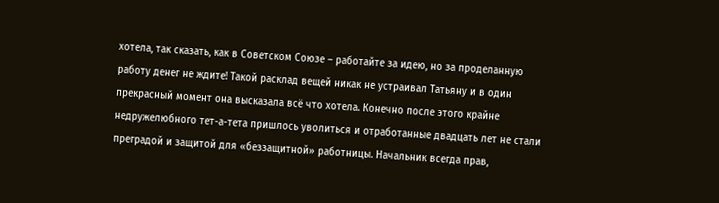хотела, так сказать, как в Советском Союзе – работайте за идею, но за проделанную работу денег не ждите! Такой расклад вещей никак не устраивал Татьяну и в один прекрасный момент она высказала всё что хотела. Конечно после этого крайне недружелюбного тет-а-тета пришлось уволиться и отработанные двадцать лет не стали преградой и защитой для «беззащитной» работницы. Начальник всегда прав,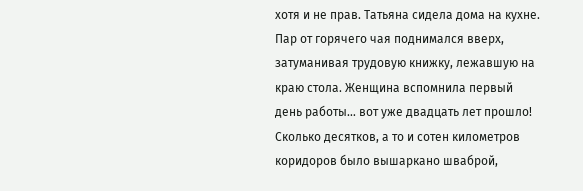хотя и не прав. Татьяна сидела дома на кухне. Пар от горячего чая поднимался вверх, затуманивая трудовую книжку, лежавшую на краю стола. Женщина вспомнила первый день работы… вот уже двадцать лет прошло! Сколько десятков, а то и сотен километров коридоров было вышаркано шваброй,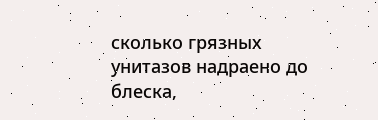сколько грязных унитазов надраено до блеска,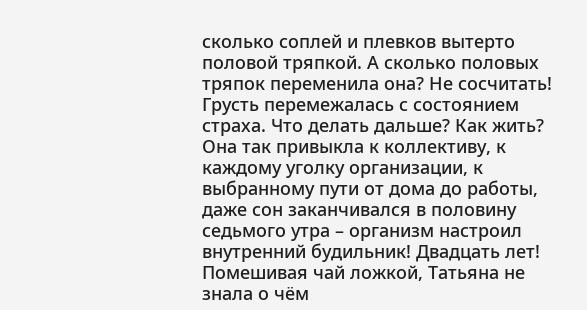сколько соплей и плевков вытерто половой тряпкой. А сколько половых тряпок переменила она? Не сосчитать! Грусть перемежалась с состоянием страха. Что делать дальше? Как жить? Она так привыкла к коллективу, к каждому уголку организации, к выбранному пути от дома до работы, даже сон заканчивался в половину седьмого утра – организм настроил внутренний будильник! Двадцать лет! Помешивая чай ложкой, Татьяна не знала о чём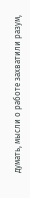думать, мысли о работе захватили разум,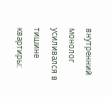внутренний монолог усиливался в тишине квартиры: